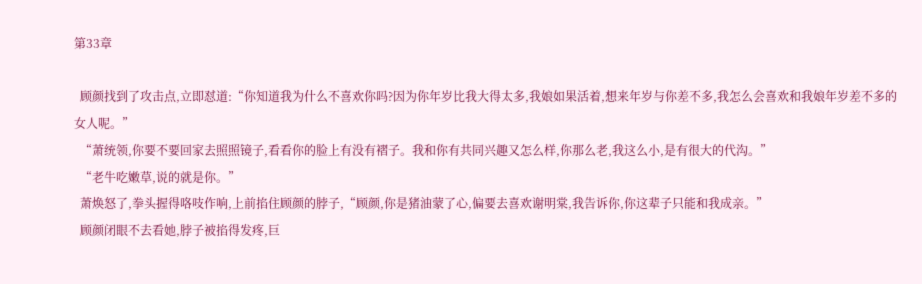第33章

  顾颜找到了攻击点,立即怼道:“你知道我为什么不喜欢你吗?因为你年岁比我大得太多,我娘如果活着,想来年岁与你差不多,我怎么会喜欢和我娘年岁差不多的女人呢。”
  “萧统领,你要不要回家去照照镜子,看看你的脸上有没有褶子。我和你有共同兴趣又怎么样,你那么老,我这么小,是有很大的代沟。”
  “老牛吃嫩草,说的就是你。”
  萧焕怒了,拳头握得咯吱作响,上前掐住顾颜的脖子,“顾颜,你是猪油蒙了心,偏要去喜欢谢明棠,我告诉你,你这辈子只能和我成亲。”
  顾颜闭眼不去看她,脖子被掐得发疼,巨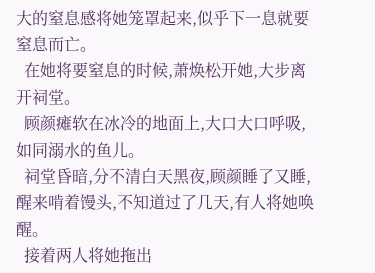大的窒息感将她笼罩起来,似乎下一息就要窒息而亡。
  在她将要窒息的时候,萧焕松开她,大步离开祠堂。
  顾颜瘫软在冰冷的地面上,大口大口呼吸,如同溺水的鱼儿。
  祠堂昏暗,分不清白天黑夜,顾颜睡了又睡,醒来啃着馒头,不知道过了几天,有人将她唤醒。
  接着两人将她拖出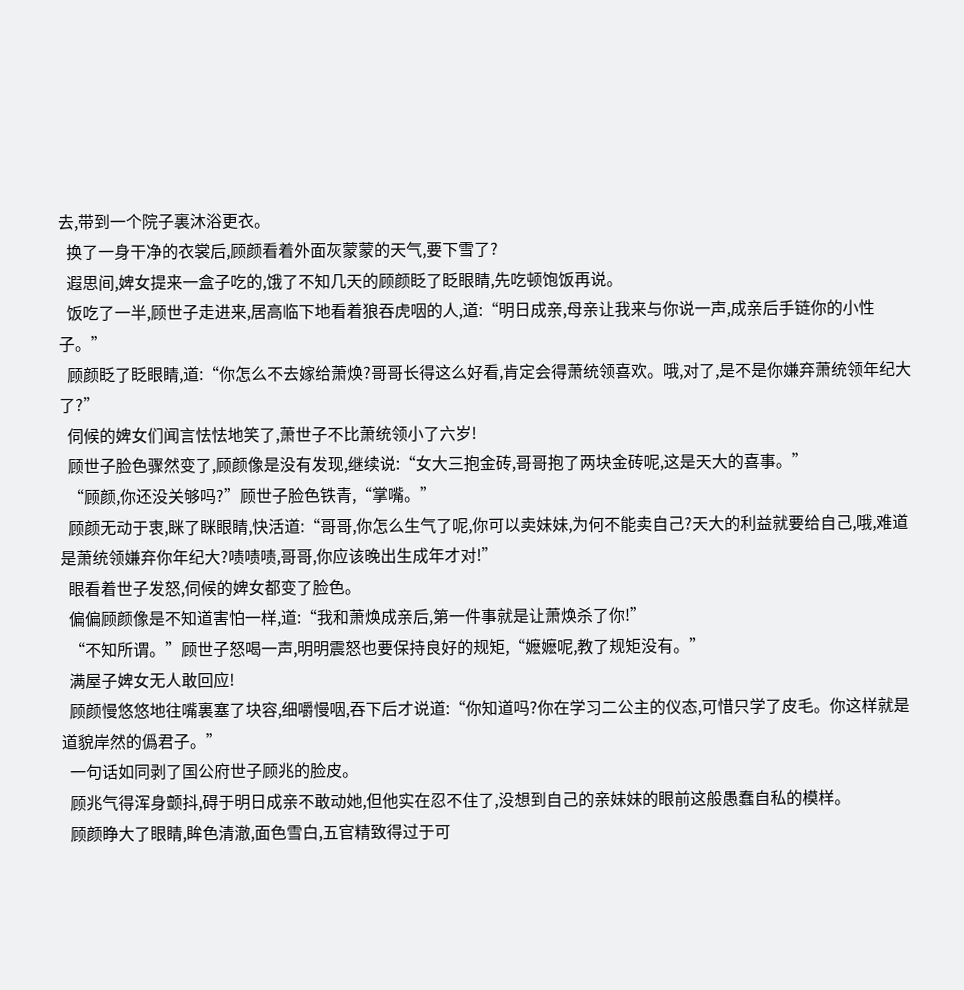去,带到一个院子裏沐浴更衣。
  换了一身干净的衣裳后,顾颜看着外面灰蒙蒙的天气,要下雪了?
  遐思间,婢女提来一盒子吃的,饿了不知几天的顾颜眨了眨眼睛,先吃顿饱饭再说。
  饭吃了一半,顾世子走进来,居高临下地看着狼吞虎咽的人,道:“明日成亲,母亲让我来与你说一声,成亲后手链你的小性子。”
  顾颜眨了眨眼睛,道:“你怎么不去嫁给萧焕?哥哥长得这么好看,肯定会得萧统领喜欢。哦,对了,是不是你嫌弃萧统领年纪大了?”
  伺候的婢女们闻言怯怯地笑了,萧世子不比萧统领小了六岁!
  顾世子脸色骤然变了,顾颜像是没有发现,继续说:“女大三抱金砖,哥哥抱了两块金砖呢,这是天大的喜事。”
  “顾颜,你还没关够吗?”顾世子脸色铁青,“掌嘴。”
  顾颜无动于衷,眯了眯眼睛,快活道:“哥哥,你怎么生气了呢,你可以卖妹妹,为何不能卖自己?天大的利益就要给自己,哦,难道是萧统领嫌弃你年纪大?啧啧啧,哥哥,你应该晚出生成年才对!”
  眼看着世子发怒,伺候的婢女都变了脸色。
  偏偏顾颜像是不知道害怕一样,道:“我和萧焕成亲后,第一件事就是让萧焕杀了你!”
  “不知所谓。”顾世子怒喝一声,明明震怒也要保持良好的规矩,“嬷嬷呢,教了规矩没有。”
  满屋子婢女无人敢回应!
  顾颜慢悠悠地往嘴裏塞了块容,细嚼慢咽,吞下后才说道:“你知道吗?你在学习二公主的仪态,可惜只学了皮毛。你这样就是道貌岸然的僞君子。”
  一句话如同剥了国公府世子顾兆的脸皮。
  顾兆气得浑身颤抖,碍于明日成亲不敢动她,但他实在忍不住了,没想到自己的亲妹妹的眼前这般愚蠢自私的模样。
  顾颜睁大了眼睛,眸色清澈,面色雪白,五官精致得过于可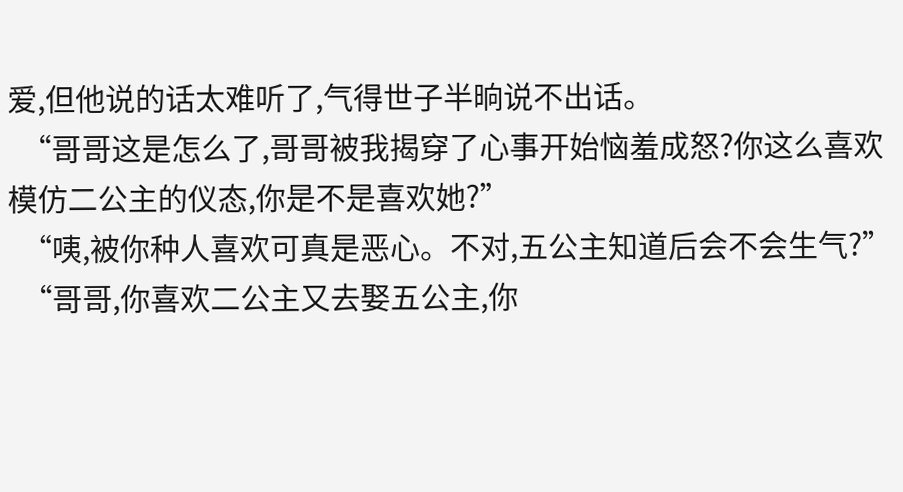爱,但他说的话太难听了,气得世子半晌说不出话。
  “哥哥这是怎么了,哥哥被我揭穿了心事开始恼羞成怒?你这么喜欢模仿二公主的仪态,你是不是喜欢她?”
  “咦,被你种人喜欢可真是恶心。不对,五公主知道后会不会生气?”
  “哥哥,你喜欢二公主又去娶五公主,你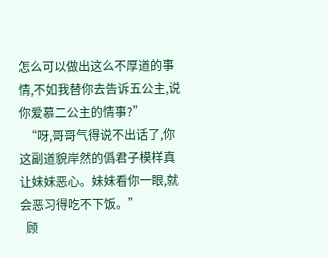怎么可以做出这么不厚道的事情,不如我替你去告诉五公主,说你爱慕二公主的情事?”
  “呀,哥哥气得说不出话了,你这副道貌岸然的僞君子模样真让妹妹恶心。妹妹看你一眼,就会恶习得吃不下饭。”
  顾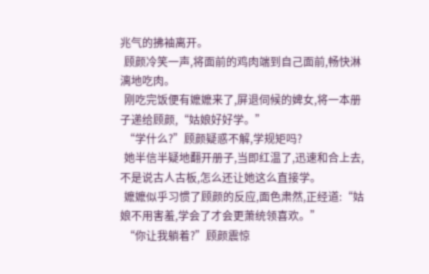兆气的拂袖离开。
  顾颜冷笑一声,将面前的鸡肉端到自己面前,畅快淋漓地吃肉。
  刚吃完饭便有嬷嬷来了,屏退伺候的婢女,将一本册子递给顾颜,“姑娘好好学。”
  “学什么?”顾颜疑惑不解,学规矩吗?
  她半信半疑地翻开册子,当即红温了,迅速和合上去,不是说古人古板,怎么还让她这么直接学。
  嬷嬷似乎习惯了顾颜的反应,面色肃然,正经道:“姑娘不用害羞,学会了才会更萧统领喜欢。”
  “你让我躺着?”顾颜震惊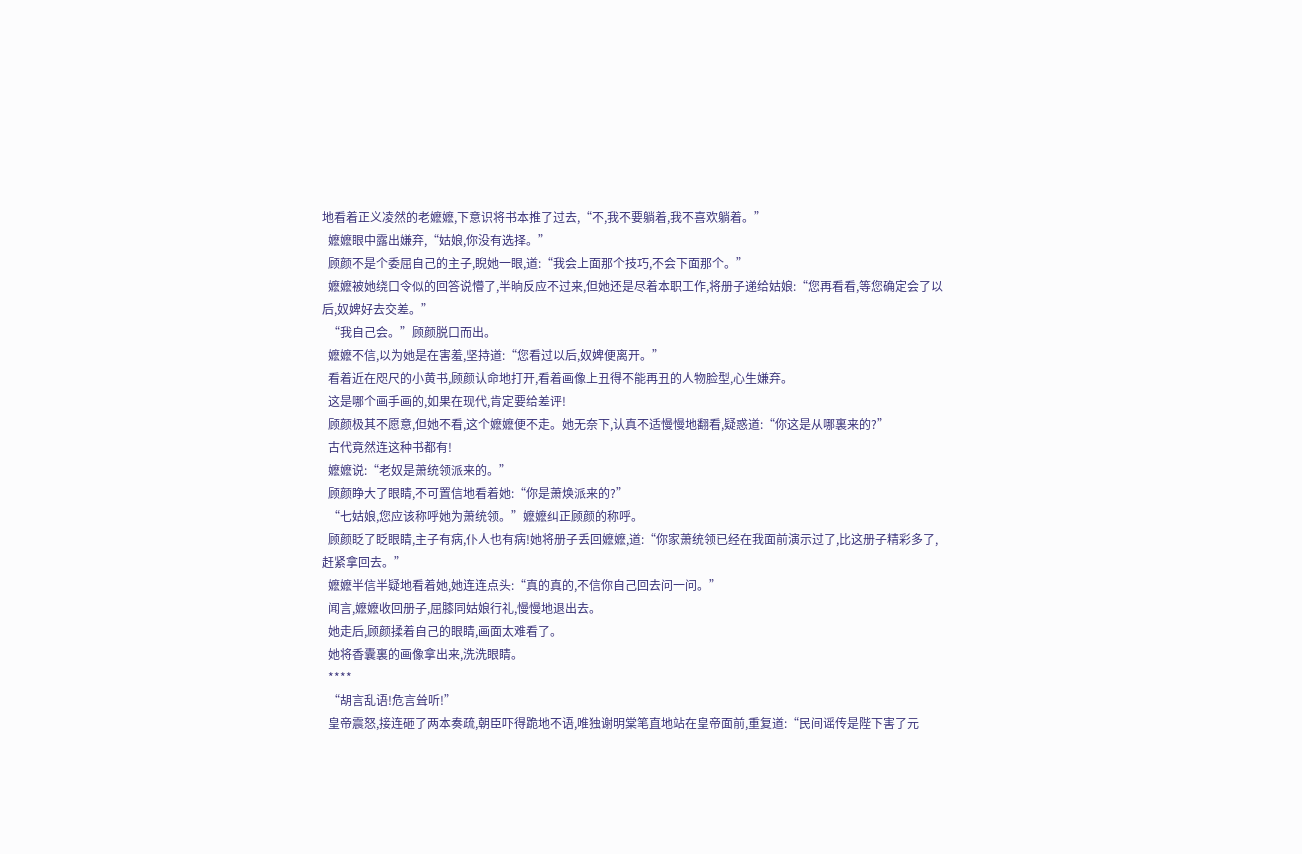地看着正义凌然的老嬷嬷,下意识将书本推了过去,“不,我不要躺着,我不喜欢躺着。”
  嬷嬷眼中露出嫌弃,“姑娘,你没有选择。”
  顾颜不是个委屈自己的主子,睨她一眼,道:“我会上面那个技巧,不会下面那个。”
  嬷嬷被她绕口令似的回答说懵了,半晌反应不过来,但她还是尽着本职工作,将册子递给姑娘:“您再看看,等您确定会了以后,奴婢好去交差。”
  “我自己会。”顾颜脱口而出。
  嬷嬷不信,以为她是在害羞,坚持道:“您看过以后,奴婢便离开。”
  看着近在咫尺的小黄书,顾颜认命地打开,看着画像上丑得不能再丑的人物脸型,心生嫌弃。
  这是哪个画手画的,如果在现代,肯定要给差评!
  顾颜极其不愿意,但她不看,这个嬷嬷便不走。她无奈下,认真不适慢慢地翻看,疑惑道:“你这是从哪裏来的?”
  古代竟然连这种书都有!
  嬷嬷说:“老奴是萧统领派来的。”
  顾颜睁大了眼睛,不可置信地看着她:“你是萧焕派来的?”
  “七姑娘,您应该称呼她为萧统领。”嬷嬷纠正顾颜的称呼。
  顾颜眨了眨眼睛,主子有病,仆人也有病!她将册子丢回嬷嬷,道:“你家萧统领已经在我面前演示过了,比这册子精彩多了,赶紧拿回去。”
  嬷嬷半信半疑地看着她,她连连点头:“真的真的,不信你自己回去问一问。”
  闻言,嬷嬷收回册子,屈膝同姑娘行礼,慢慢地退出去。
  她走后,顾颜揉着自己的眼睛,画面太难看了。
  她将香囊裏的画像拿出来,洗洗眼睛。
  ****
  “胡言乱语!危言耸听!”
  皇帝震怒,接连砸了两本奏疏,朝臣吓得跪地不语,唯独谢明棠笔直地站在皇帝面前,重复道:“民间谣传是陛下害了元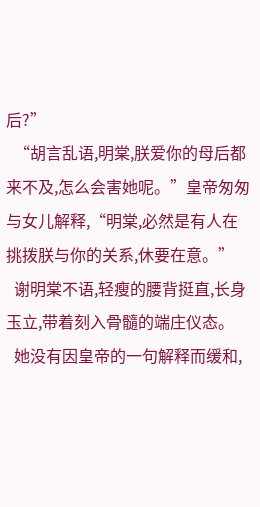后?”
  “胡言乱语,明棠,朕爱你的母后都来不及,怎么会害她呢。”皇帝匆匆与女儿解释,“明棠,必然是有人在挑拨朕与你的关系,休要在意。”
  谢明棠不语,轻瘦的腰背挺直,长身玉立,带着刻入骨髓的端庄仪态。
  她没有因皇帝的一句解释而缓和,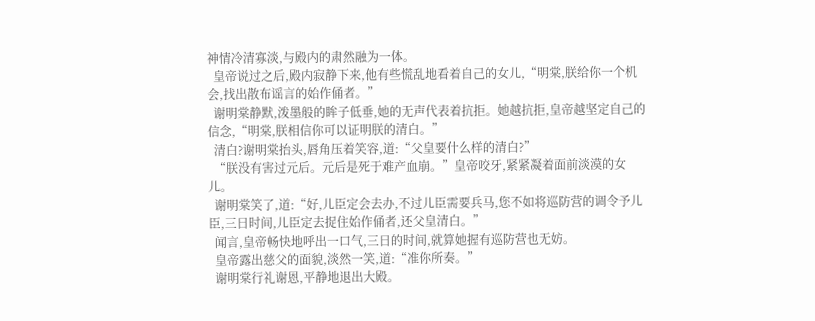神情冷清寡淡,与殿内的肃然融为一体。
  皇帝说过之后,殿内寂静下来,他有些慌乱地看着自己的女儿,“明棠,朕给你一个机会,找出散布谣言的始作俑者。”
  谢明棠静默,泼墨般的眸子低垂,她的无声代表着抗拒。她越抗拒,皇帝越坚定自己的信念,“明棠,朕相信你可以证明朕的清白。”
  清白?谢明棠抬头,唇角压着笑容,道:“父皇要什么样的清白?”
  “朕没有害过元后。元后是死于难产血崩。”皇帝咬牙,紧紧凝着面前淡漠的女儿。
  谢明棠笑了,道:“好,儿臣定会去办,不过儿臣需要兵马,您不如将巡防营的调令予儿臣,三日时间,儿臣定去捉住始作俑者,还父皇清白。”
  闻言,皇帝畅快地呼出一口气,三日的时间,就算她握有巡防营也无妨。
  皇帝露出慈父的面貌,淡然一笑,道:“准你所奏。”
  谢明棠行礼谢恩,平静地退出大殿。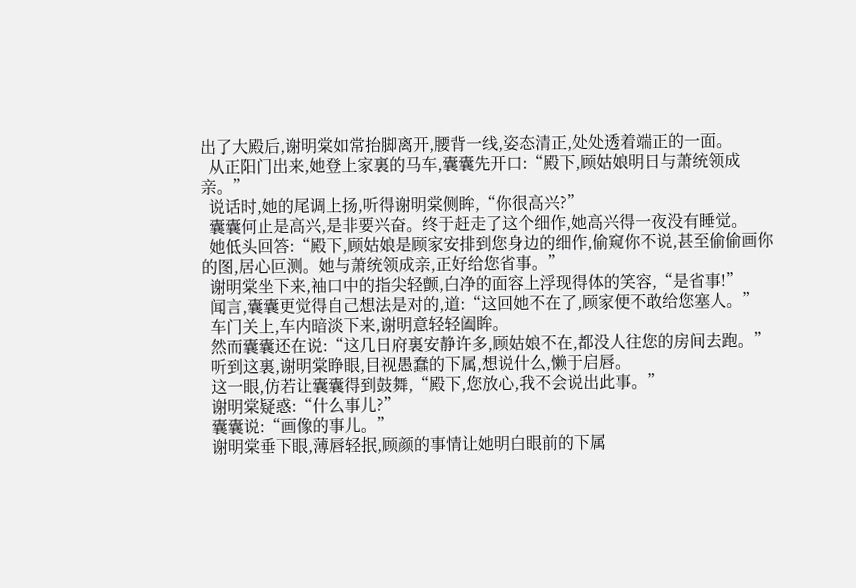出了大殿后,谢明棠如常抬脚离开,腰背一线,姿态清正,处处透着端正的一面。
  从正阳门出来,她登上家裏的马车,囊囊先开口:“殿下,顾姑娘明日与萧统领成亲。”
  说话时,她的尾调上扬,听得谢明棠侧眸,“你很高兴?”
  囊囊何止是高兴,是非要兴奋。终于赶走了这个细作,她高兴得一夜没有睡觉。
  她低头回答:“殿下,顾姑娘是顾家安排到您身边的细作,偷窥你不说,甚至偷偷画你的图,居心叵测。她与萧统领成亲,正好给您省事。”
  谢明棠坐下来,袖口中的指尖轻颤,白净的面容上浮现得体的笑容,“是省事!”
  闻言,囊囊更觉得自己想法是对的,道:“这回她不在了,顾家便不敢给您塞人。”
  车门关上,车内暗淡下来,谢明意轻轻阖眸。
  然而囊囊还在说:“这几日府裏安静许多,顾姑娘不在,都没人往您的房间去跑。”
  听到这裏,谢明棠睁眼,目视愚蠢的下属,想说什么,懒于启唇。
  这一眼,仿若让囊囊得到鼓舞,“殿下,您放心,我不会说出此事。”
  谢明棠疑惑:“什么事儿?”
  囊囊说:“画像的事儿。”
  谢明棠垂下眼,薄唇轻抿,顾颜的事情让她明白眼前的下属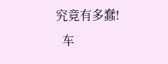究竟有多蠢!
  车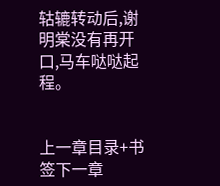轱辘转动后,谢明棠没有再开口,马车哒哒起程。


上一章目录+书签下一章